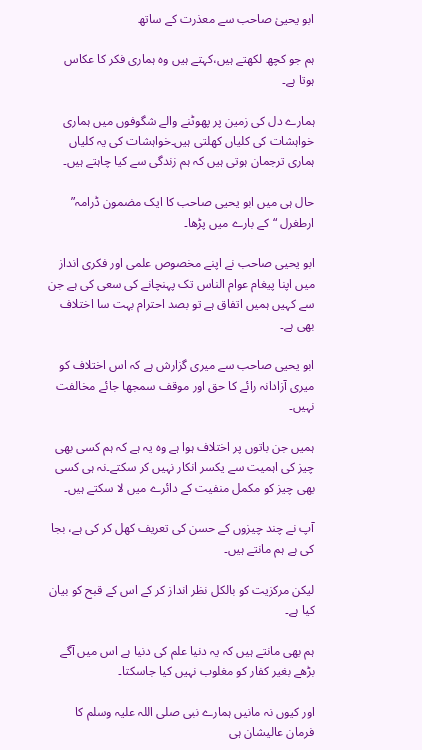ابو یحییٰ صاحب سے معذرت کے ساتھ

ہم جو کچھ لکھتے ہیں،کہتے ہیں وہ ہماری فکر کا عکاس ہوتا ہے۔

ہمارے دل کی زمین پر پھوٹنے والے شگوفوں میں ہماری خواہشات کی کلیاں کھلتی ہیں۔خواہشات کی یہ کلیاں ہماری ترجمان ہوتی ہیں کہ ہم زندگی سے کیا چاہتے ہیں۔

حال ہی میں ابو یحیی صاحب کا ایک مضمون ڈرامہ” ارطغرل “کے بارے میں پڑھا۔

ابو یحیی صاحب نے اپنے مخصوص علمی اور فکری انداز میں اپنا پیغام عوام الناس تک پہنچانے کی سعی کی ہے جن سے کہیں ہمیں اتفاق ہے تو بصد احترام بہت سا اختلاف بھی ہے۔

ابو یحیی صاحب سے میری گزارش ہے کہ اس اختلاف کو میری آزادانہ رائے کا حق اور موقف سمجھا جائے مخالفت نہیں۔

ہمیں جن باتوں پر اختلاف ہوا ہے وہ یہ ہے کہ ہم کسی بھی چیز کی اہمیت سے یکسر انکار نہیں کر سکتے۔نہ ہی کسی بھی چیز کو مکمل منفیت کے دائرے میں لا سکتے ہیں۔

آپ نے چند چیزوں کے حسن کی تعریف کھل کر کی ہے، بجا کی ہے ہم مانتے ہیں۔

لیکن مرکزیت کو بالکل نظر انداز کر کے اس کے قبح کو بیان کیا ہے۔

ہم بھی مانتے ہیں کہ یہ دنیا علم کی دنیا ہے اس میں آگے بڑھے بغیر کفار کو مغلوب نہیں کیا جاسکتا۔

اور کیوں نہ مانیں ہمارے نبی صلی اللہ علیہ وسلم کا فرمان عالیشان ہی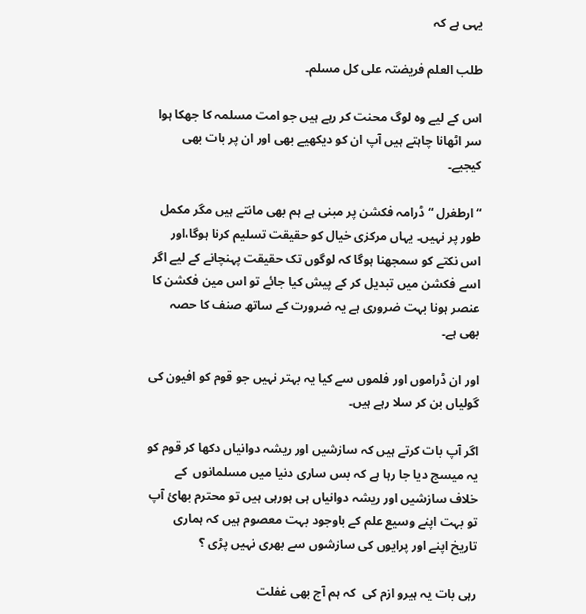یہی ہے کہ

طلب العلم فریضتہ علی کل مسلم۔

اس کے لیے وہ لوگ محنت کر رہے ہیں جو امت مسلمہ کا جھکا ہوا سر اٹھانا چاہتے ہیں آپ ان کو دیکھیے بھی اور ان پر بات بھی کیجیے۔

“ارطغرل “ڈرامہ فکشن پر مبنی ہے ہم بھی مانتے ہیں مگر مکمل طور پر نہیں۔ یہاں مرکزی خیال کو حقیقت تسلیم کرنا ہوگا،اور اس نکتے کو سمجھنا ہوگا کہ لوگوں تک حقیقت پہنچانے کے لیے اگر اسے فکشن میں تبدیل کر کے پیش کیا جائے تو اس مین فکشن کا عنصر ہونا بہت ضروری ہے یہ ضرورت کے ساتھ صنف کا حصہ بھی ہے۔

اور ان ڈراموں اور فلموں سے کیا یہ بہتر نہیں جو قوم کو افیون کی گولیاں بن کر سلا رہے ہیں۔

اگر آپ بات کرتے ہیں کہ سازشیں اور ریشہ دوانیاں دکھا کر قوم کو یہ میسج دیا جا رہا ہے کہ بس ساری دنیا میں مسلمانوں  کے خلاف سازشیں اور ریشہ دوانیاں ہی ہورہی ہیں تو محترم بھائ آپ تو بہت اپنے وسیع علم کے باوجود بہت معصوم ہیں کہ ہماری تاریخ اپنے اور پرایوں کی سازشوں سے بھری نہیں پڑی ؟

رہی بات یہ ہیرو ازم کی  کہ ہم آج بھی غفلت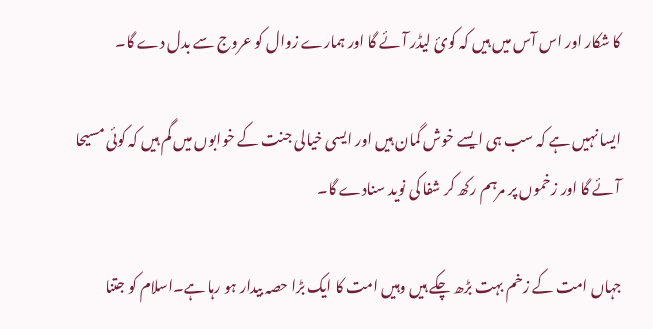کا شکار اور اس آس میں ہیں کہ کوئ لیڈر آئے گا اور ہمارے زوال کو عروج سے بدل دے گا۔

ایسا نہیں ہے کہ سب ہی ایسے خوش گمان ہیں اور ایسی خیالی جنت کے خوابوں میں گم ہیں کہ کوئی مسیحا آئے گا اور زخموں پر مرہم رکھ کر شفا کی نوید سنادے گا۔

جہاں امت کے زخم بہت بڑھ چکے ہیں وہیں امت کا ایک بڑا حصہ بیدار ہو رہا ہے۔اسلام کو جتنا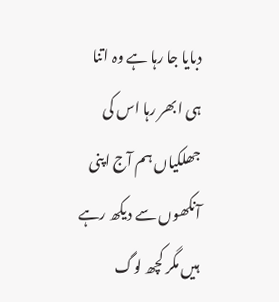دبایا جا رہا ہے وہ اتنا ہی ابھر رہا اس کی جھلکیاں ہم آج اپنی آنکھوں سے دیکھ رہے ہیں مگر کچھ لوگ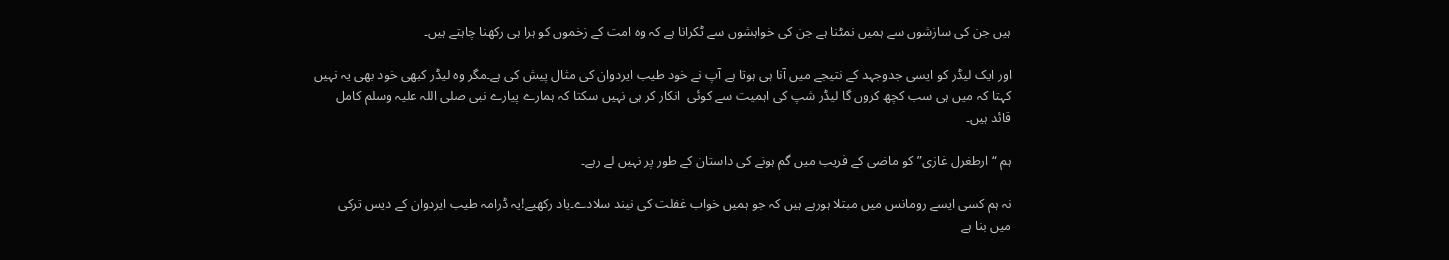ہیں جن کی سازشوں سے ہمیں نمٹنا ہے جن کی خواہشوں سے ٹکرانا ہے کہ وہ امت کے زخموں کو ہرا ہی رکھنا چاہتے ہیں۔

اور ایک لیڈر کو ایسی جدوجہد کے نتیجے میں آنا ہی ہوتا ہے آپ نے خود طیب ایردوان کی مثال پیش کی ہے۔مگر وہ لیڈر کبھی خود بھی یہ نہیں کہتا کہ میں ہی سب کچھ کروں گا لیڈر شپ کی اہمیت سے کوئی  انکار کر ہی نہیں سکتا کہ ہمارے پیارے نبی صلی اللہ علیہ وسلم کامل قائد ہیں۔

ہم “ارطغرل غازی”کو ماضی کے فریب میں گم ہونے کی داستان کے طور پر نہیں لے رہے۔

نہ ہم کسی ایسے رومانس میں مبتلا ہورہے ہیں کہ جو ہمیں خواب غفلت کی نیند سلادے۔یاد رکھیے!یہ ڈرامہ طیب ایردوان کے دیس ترکی میں بنا ہے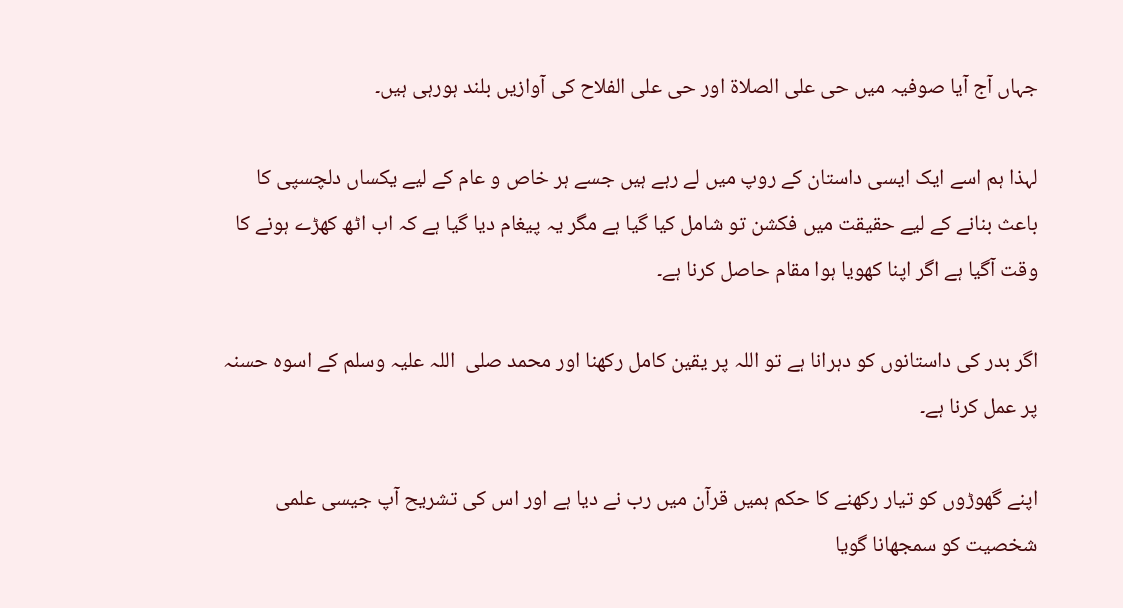جہاں آج آیا صوفیہ میں حی علی الصلاۃ اور حی علی الفلاح کی آوازیں بلند ہورہی ہیں۔

لہذا ہم اسے ایک ایسی داستان کے روپ میں لے رہے ہیں جسے ہر خاص و عام کے لیے یکساں دلچسپی کا باعث بنانے کے لیے حقیقت میں فکشن تو شامل کیا گیا ہے مگر یہ پیغام دیا گیا ہے کہ اب اٹھ کھڑے ہونے کا وقت آگیا ہے اگر اپنا کھویا ہوا مقام حاصل کرنا ہے۔

اگر بدر کی داستانوں کو دہرانا ہے تو اللہ پر یقین کامل رکھنا اور محمد صلی  اللہ علیہ وسلم کے اسوہ حسنہ پر عمل کرنا ہے۔

اپنے گھوڑوں کو تیار رکھنے کا حکم ہمیں قرآن میں رب نے دیا ہے اور اس کی تشریح آپ جیسی علمی شخصیت کو سمجھانا گویا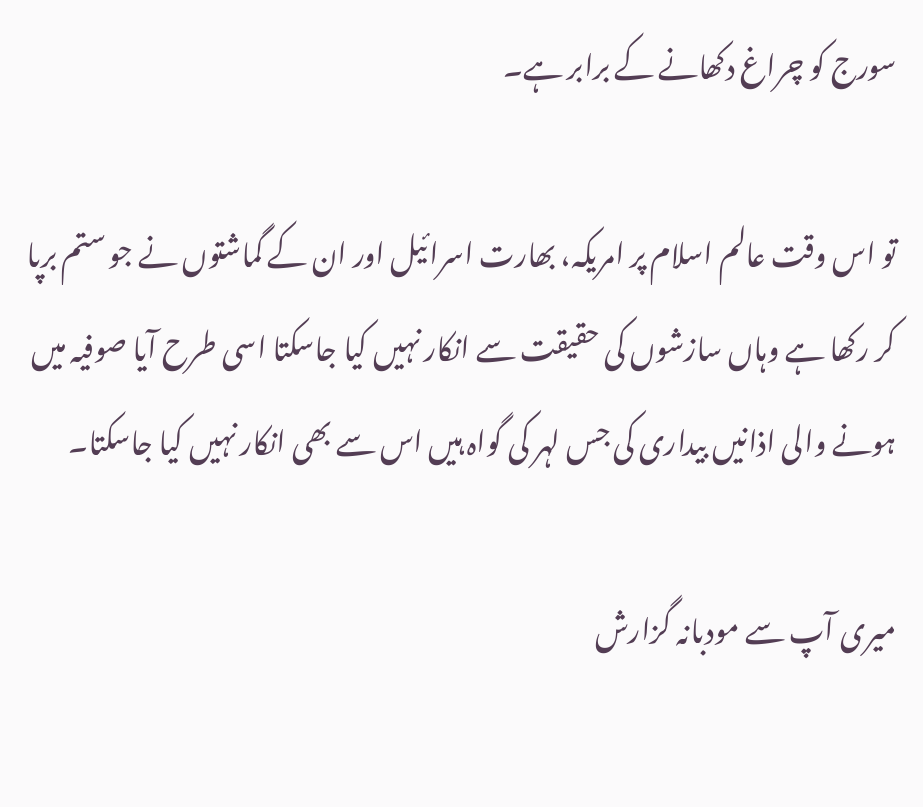سورج کو چراغ دکھانے کے برابر ہے۔

تو اس وقت عالم اسلام پر امریکہ، بھارت اسرائیل اور ان کے گماشتوں نے جو ستم برپا کر رکھا ہے وہاں سازشوں کی حقیقت سے انکار نہیں کیا جاسکتا اسی طرح آیا صوفیہ میں ہونے والی اذانیں بیداری کی جس لہر کی گواہ ہیں اس سے بھی انکار نہیں کیا جاسکتا۔

میری آپ سے مودبانہ گزارش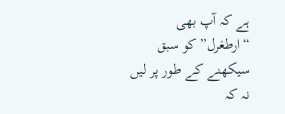ہے کہ آپ بھی “ارطغرل” کو سبق سیکھنے کے طور پر لیں نہ کہ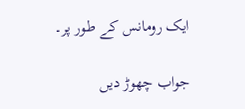ایک رومانس کے طور پر۔

جواب چھوڑ دیں